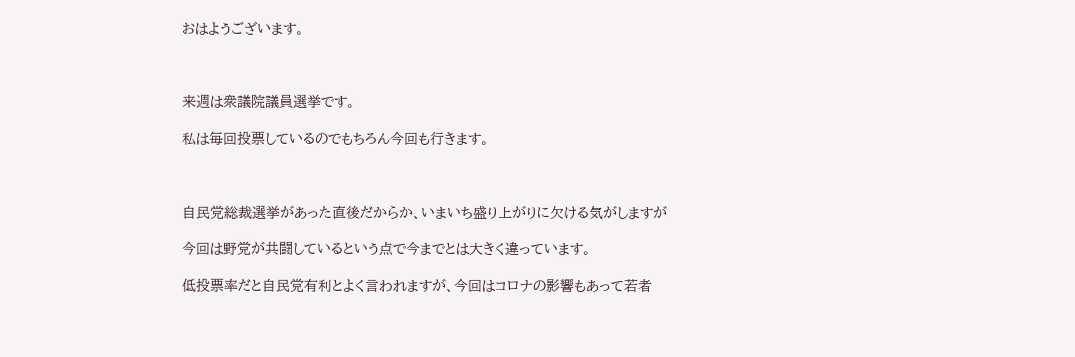おはようございます。



来週は衆議院議員選挙です。

私は毎回投票しているのでもちろん今回も行きます。



自民党総裁選挙があった直後だからか、いまいち盛り上がりに欠ける気がしますが

今回は野党が共闘しているという点で今までとは大きく違っています。

低投票率だと自民党有利とよく言われますが、今回はコロナの影響もあって若者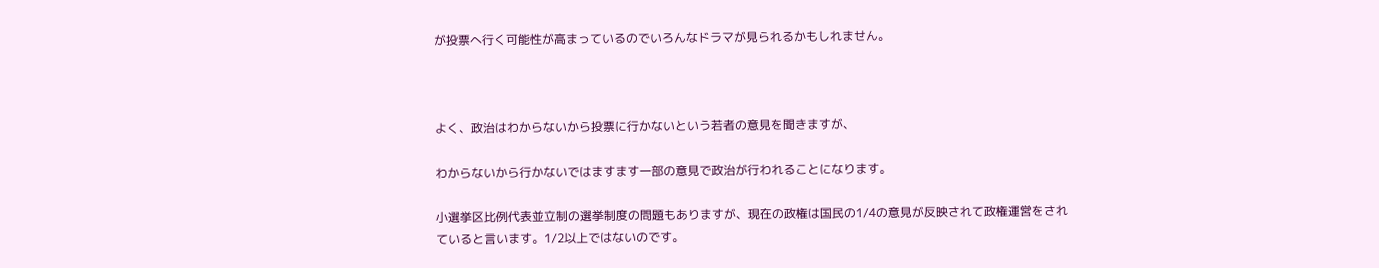が投票へ行く可能性が高まっているのでいろんなドラマが見られるかもしれません。



よく、政治はわからないから投票に行かないという若者の意見を聞きますが、

わからないから行かないではますます一部の意見で政治が行われることになります。

小選挙区比例代表並立制の選挙制度の問題もありますが、現在の政権は国民の1/4の意見が反映されて政権運営をされていると言います。1/2以上ではないのです。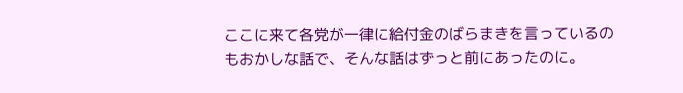ここに来て各党が一律に給付金のばらまきを言っているのもおかしな話で、そんな話はずっと前にあったのに。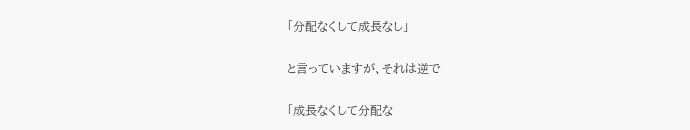「分配なくして成長なし」

と言っていますが、それは逆で

「成長なくして分配な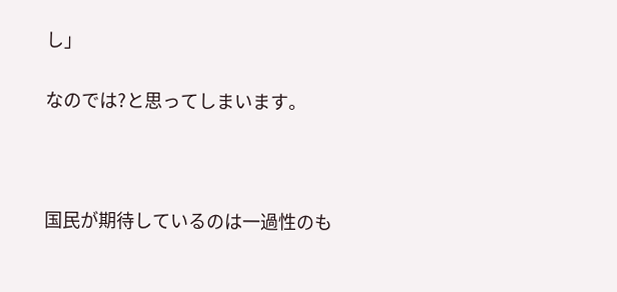し」

なのでは?と思ってしまいます。



国民が期待しているのは一過性のも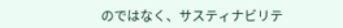のではなく、サスティナビリテ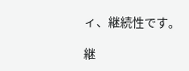ィ、継続性です。

継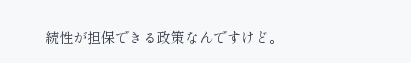続性が担保できる政策なんですけど。